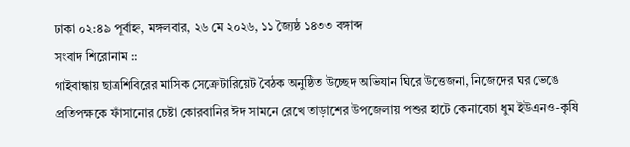ঢাকা ০২:৪৯ পূর্বাহ্ন, মঙ্গলবার, ২৬ মে ২০২৬, ১১ জ্যৈষ্ঠ ১৪৩৩ বঙ্গাব্দ
সংবাদ শিরোনাম ::
গাইবান্ধায় ছাত্রশিবিরের মাসিক সেক্রেটারিয়েট বৈঠক অনুষ্ঠিত উচ্ছেদ অভিযান ঘিরে উত্তেজনা, নিজেদের ঘর ভেঙে প্রতিপক্ষকে ফাঁসানোর চেষ্টা কোরবানির ঈদ সামনে রেখে তাড়াশের উপজেলায় পশুর হাটে কেনাবেচা ধুম ইউএনও-কৃষি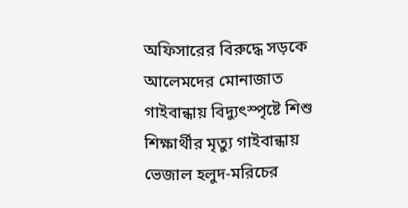অফিসারের বিরুদ্ধে সড়কে আলেমদের মোনাজাত গাইবান্ধায় বিদ্যুৎস্পৃষ্টে শিশু শিক্ষার্থীর মৃত্যু গাইবান্ধায় ভেজাল হলুদ-মরিচের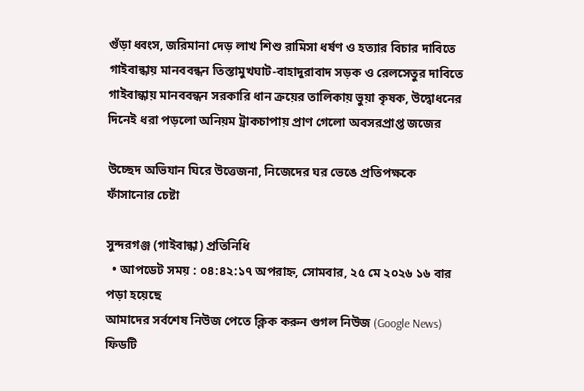গুঁড়া ধ্বংস, জরিমানা দেড় লাখ শিশু রামিসা ধর্ষণ ও হত্যার বিচার দাবিতে গাইবান্ধায় মানববন্ধন তিস্তামুখঘাট-বাহাদুরাবাদ সড়ক ও রেলসেতুর দাবিতে গাইবান্ধায় মানববন্ধন সরকারি ধান ক্রয়ের তালিকায় ভুয়া কৃষক, উদ্বোধনের দিনেই ধরা পড়লো অনিয়ম ট্রাকচাপায় প্রাণ গেলো অবসরপ্রাপ্ত জজের

উচ্ছেদ অভিযান ঘিরে উত্তেজনা, নিজেদের ঘর ভেঙে প্রতিপক্ষকে ফাঁসানোর চেষ্টা

সুন্দরগঞ্জ (গাইবান্ধা) প্রতিনিধি
  • আপডেট সময় : ০৪:৪২:১৭ অপরাহ্ন, সোমবার, ২৫ মে ২০২৬ ১৬ বার পড়া হয়েছে
আমাদের সর্বশেষ নিউজ পেতে ক্লিক করুন গুগল নিউজ (Google News) ফিডটি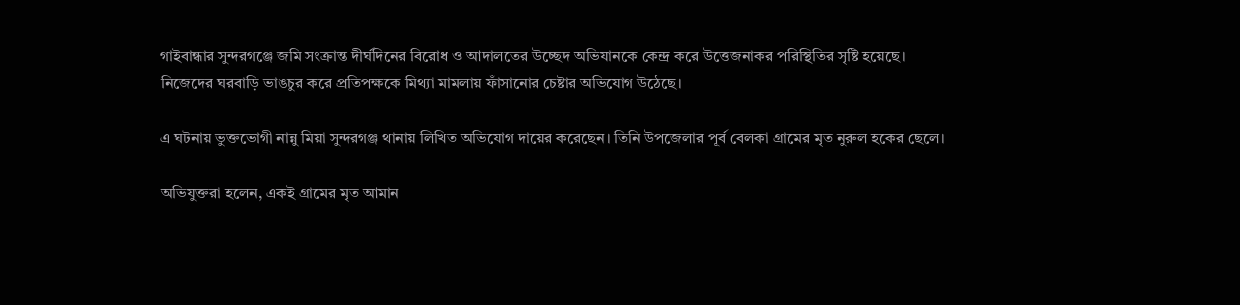গাইবান্ধার সুন্দরগঞ্জে জমি সংক্রান্ত দীর্ঘদিনের বিরোধ ও আদালতের উচ্ছেদ অভিযানকে কেন্দ্র করে উত্তেজনাকর পরিস্থিতির সৃষ্টি হয়েছে। নিজেদের ঘরবাড়ি ভাঙচুর করে প্রতিপক্ষকে মিথ্যা মামলায় ফাঁসানোর চেষ্টার অভিযোগ উঠেছে।

এ ঘটনায় ভুক্তভোগী নান্নু মিয়া সুন্দরগঞ্জ থানায় লিখিত অভিযোগ দায়ের করেছেন। তিনি উপজেলার পূর্ব বেলকা গ্রামের মৃত নুরুল হকের ছেলে।

অভিযুক্তরা হলেন, একই গ্রামের মৃত আমান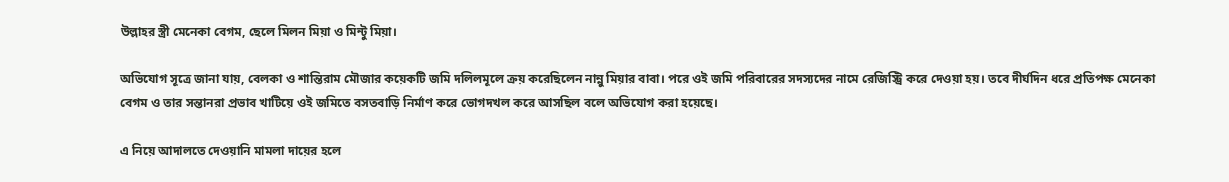উল্লাহর স্ত্রী মেনেকা বেগম, ছেলে মিলন মিয়া ও মিন্টু মিয়া।

অভিযোগ সূত্রে জানা যায়, বেলকা ও শান্তিরাম মৌজার কয়েকটি জমি দলিলমূলে ক্রয় করেছিলেন নান্নু মিয়ার বাবা। পরে ওই জমি পরিবারের সদস্যদের নামে রেজিস্ট্রি করে দেওয়া হয়। তবে দীর্ঘদিন ধরে প্রতিপক্ষ মেনেকা বেগম ও তার সন্তানরা প্রভাব খাটিয়ে ওই জমিতে বসতবাড়ি নির্মাণ করে ভোগদখল করে আসছিল বলে অভিযোগ করা হয়েছে।

এ নিয়ে আদালতে দেওয়ানি মামলা দায়ের হলে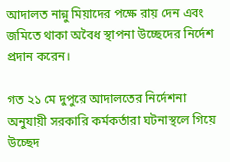আদালত নান্নু মিয়াদের পক্ষে রায় দেন এবং জমিতে থাকা অবৈধ স্থাপনা উচ্ছেদের নির্দেশ প্রদান করেন।

গত ২১ মে দুপুরে আদালতের নির্দেশনা অনুযায়ী সরকারি কর্মকর্তারা ঘটনাস্থলে গিয়ে উচ্ছেদ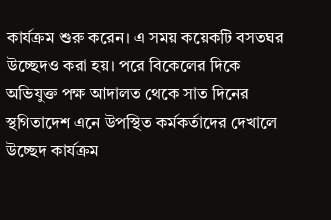কার্যক্রম শুরু করেন। এ সময় কয়েকটি বসতঘর উচ্ছেদও করা হয়। পরে বিকেলের দিকে অভিযুক্ত পক্ষ আদালত থেকে সাত দিনের স্থগিতাদেশ এনে উপস্থিত কর্মকর্তাদের দেখালে উচ্ছেদ কার্যক্রম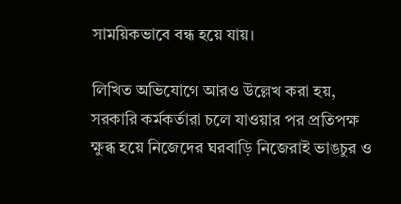সাময়িকভাবে বন্ধ হয়ে যায়।

লিখিত অভিযোগে আরও উল্লেখ করা হয়, সরকারি কর্মকর্তারা চলে যাওয়ার পর প্রতিপক্ষ ক্ষুব্ধ হয়ে নিজেদের ঘরবাড়ি নিজেরাই ভাঙচুর ও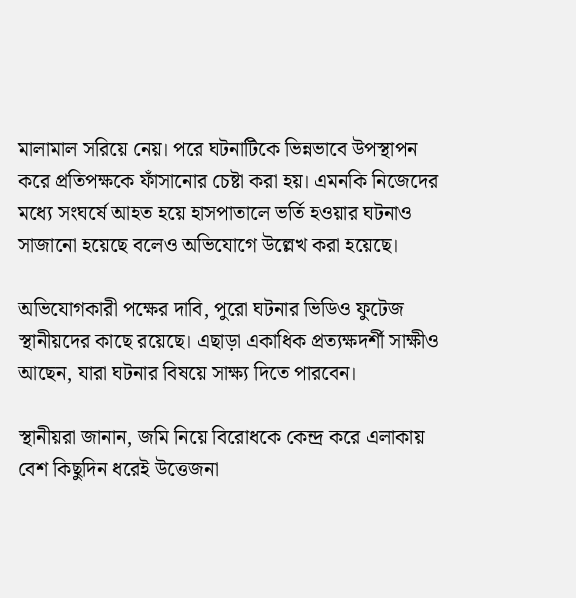মালামাল সরিয়ে নেয়। পরে ঘটনাটিকে ভিন্নভাবে উপস্থাপন করে প্রতিপক্ষকে ফাঁসানোর চেষ্টা করা হয়। এমনকি নিজেদের মধ্যে সংঘর্ষে আহত হয়ে হাসপাতালে ভর্তি হওয়ার ঘটনাও সাজানো হয়েছে বলেও অভিযোগে উল্লেখ করা হয়েছে।

অভিযোগকারী পক্ষের দাবি, পুরো ঘটনার ভিডিও ফুটেজ স্থানীয়দের কাছে রয়েছে। এছাড়া একাধিক প্রত্যক্ষদর্শী সাক্ষীও আছেন, যারা ঘটনার বিষয়ে সাক্ষ্য দিতে পারবেন।

স্থানীয়রা জানান, জমি নিয়ে বিরোধকে কেন্দ্র করে এলাকায় বেশ কিছুদিন ধরেই উত্তেজনা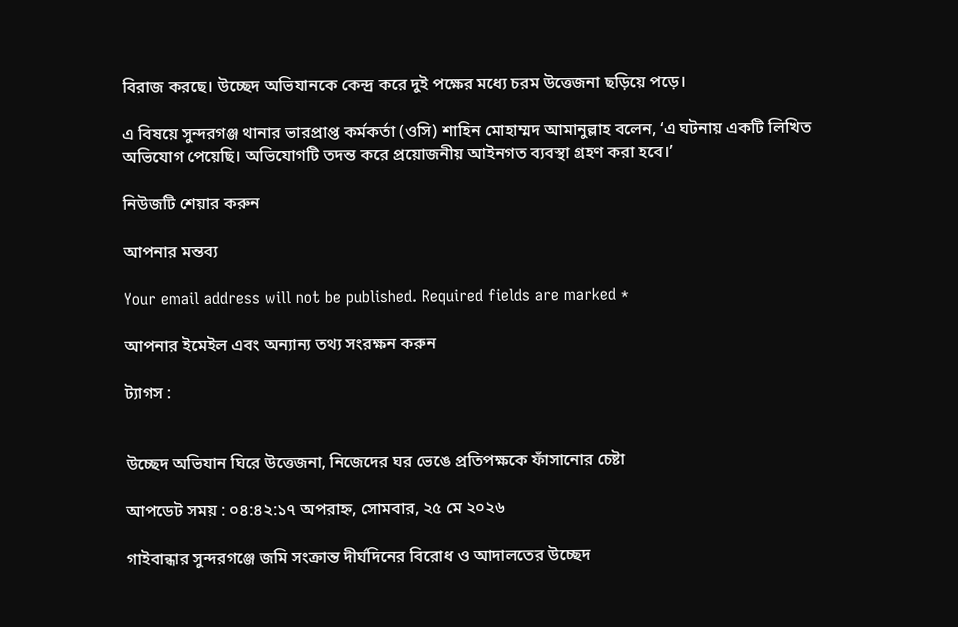বিরাজ করছে। উচ্ছেদ অভিযানকে কেন্দ্র করে দুই পক্ষের মধ্যে চরম উত্তেজনা ছড়িয়ে পড়ে।

এ বিষয়ে সুন্দরগঞ্জ থানার ভারপ্রাপ্ত কর্মকর্তা (ওসি) শাহিন মোহাম্মদ আমানুল্লাহ বলেন, ‘এ ঘটনায় একটি লিখিত অভিযোগ পেয়েছি। অভিযোগটি তদন্ত করে প্রয়োজনীয় আইনগত ব্যবস্থা গ্রহণ করা হবে।’

নিউজটি শেয়ার করুন

আপনার মন্তব্য

Your email address will not be published. Required fields are marked *

আপনার ইমেইল এবং অন্যান্য তথ্য সংরক্ষন করুন

ট্যাগস :


উচ্ছেদ অভিযান ঘিরে উত্তেজনা, নিজেদের ঘর ভেঙে প্রতিপক্ষকে ফাঁসানোর চেষ্টা

আপডেট সময় : ০৪:৪২:১৭ অপরাহ্ন, সোমবার, ২৫ মে ২০২৬

গাইবান্ধার সুন্দরগঞ্জে জমি সংক্রান্ত দীর্ঘদিনের বিরোধ ও আদালতের উচ্ছেদ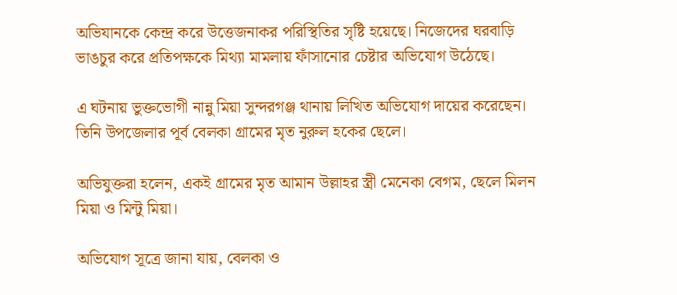অভিযানকে কেন্দ্র করে উত্তেজনাকর পরিস্থিতির সৃষ্টি হয়েছে। নিজেদের ঘরবাড়ি ভাঙচুর করে প্রতিপক্ষকে মিথ্যা মামলায় ফাঁসানোর চেষ্টার অভিযোগ উঠেছে।

এ ঘটনায় ভুক্তভোগী নান্নু মিয়া সুন্দরগঞ্জ থানায় লিখিত অভিযোগ দায়ের করেছেন। তিনি উপজেলার পূর্ব বেলকা গ্রামের মৃত নুরুল হকের ছেলে।

অভিযুক্তরা হলেন, একই গ্রামের মৃত আমান উল্লাহর স্ত্রী মেনেকা বেগম, ছেলে মিলন মিয়া ও মিন্টু মিয়া।

অভিযোগ সূত্রে জানা যায়, বেলকা ও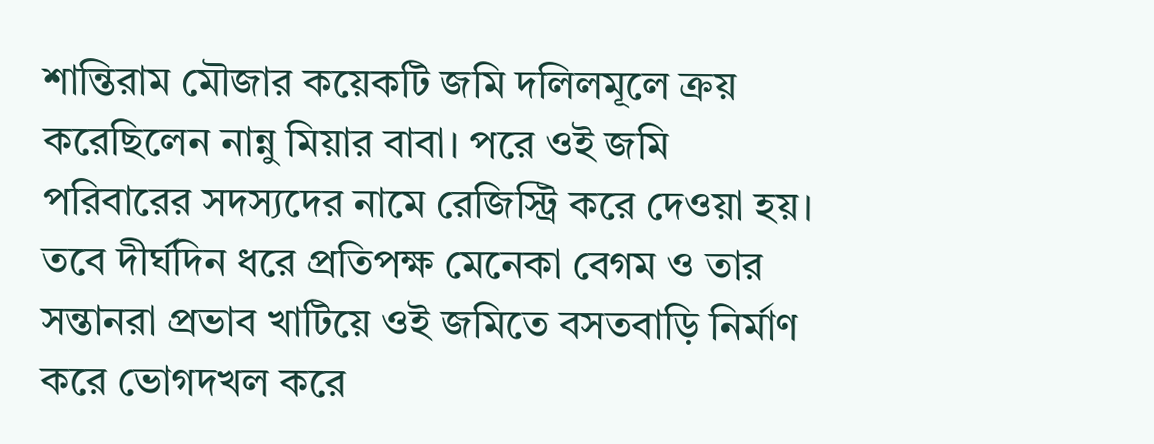শান্তিরাম মৌজার কয়েকটি জমি দলিলমূলে ক্রয় করেছিলেন নান্নু মিয়ার বাবা। পরে ওই জমি পরিবারের সদস্যদের নামে রেজিস্ট্রি করে দেওয়া হয়। তবে দীর্ঘদিন ধরে প্রতিপক্ষ মেনেকা বেগম ও তার সন্তানরা প্রভাব খাটিয়ে ওই জমিতে বসতবাড়ি নির্মাণ করে ভোগদখল করে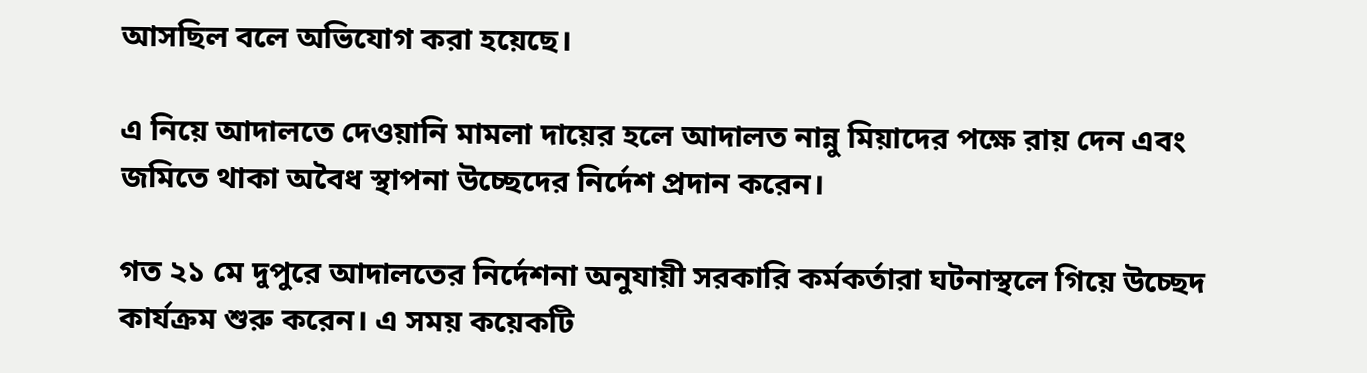আসছিল বলে অভিযোগ করা হয়েছে।

এ নিয়ে আদালতে দেওয়ানি মামলা দায়ের হলে আদালত নান্নু মিয়াদের পক্ষে রায় দেন এবং জমিতে থাকা অবৈধ স্থাপনা উচ্ছেদের নির্দেশ প্রদান করেন।

গত ২১ মে দুপুরে আদালতের নির্দেশনা অনুযায়ী সরকারি কর্মকর্তারা ঘটনাস্থলে গিয়ে উচ্ছেদ কার্যক্রম শুরু করেন। এ সময় কয়েকটি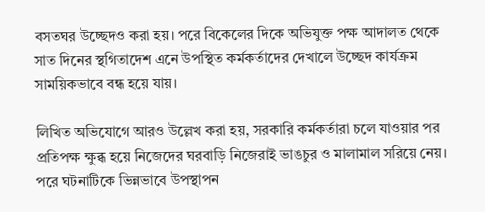বসতঘর উচ্ছেদও করা হয়। পরে বিকেলের দিকে অভিযুক্ত পক্ষ আদালত থেকে সাত দিনের স্থগিতাদেশ এনে উপস্থিত কর্মকর্তাদের দেখালে উচ্ছেদ কার্যক্রম সাময়িকভাবে বন্ধ হয়ে যায়।

লিখিত অভিযোগে আরও উল্লেখ করা হয়, সরকারি কর্মকর্তারা চলে যাওয়ার পর প্রতিপক্ষ ক্ষুব্ধ হয়ে নিজেদের ঘরবাড়ি নিজেরাই ভাঙচুর ও মালামাল সরিয়ে নেয়। পরে ঘটনাটিকে ভিন্নভাবে উপস্থাপন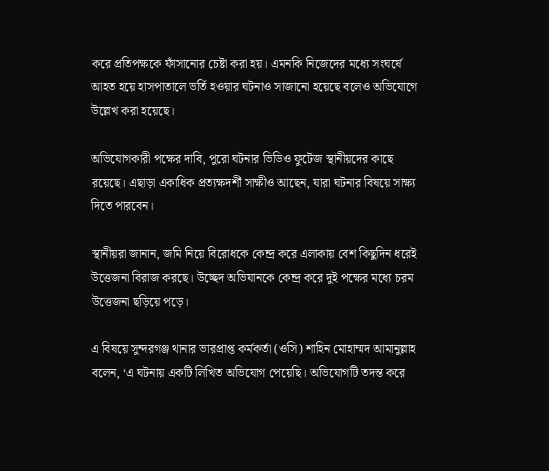করে প্রতিপক্ষকে ফাঁসানোর চেষ্টা করা হয়। এমনকি নিজেদের মধ্যে সংঘর্ষে আহত হয়ে হাসপাতালে ভর্তি হওয়ার ঘটনাও সাজানো হয়েছে বলেও অভিযোগে উল্লেখ করা হয়েছে।

অভিযোগকারী পক্ষের দাবি, পুরো ঘটনার ভিডিও ফুটেজ স্থানীয়দের কাছে রয়েছে। এছাড়া একাধিক প্রত্যক্ষদর্শী সাক্ষীও আছেন, যারা ঘটনার বিষয়ে সাক্ষ্য দিতে পারবেন।

স্থানীয়রা জানান, জমি নিয়ে বিরোধকে কেন্দ্র করে এলাকায় বেশ কিছুদিন ধরেই উত্তেজনা বিরাজ করছে। উচ্ছেদ অভিযানকে কেন্দ্র করে দুই পক্ষের মধ্যে চরম উত্তেজনা ছড়িয়ে পড়ে।

এ বিষয়ে সুন্দরগঞ্জ থানার ভারপ্রাপ্ত কর্মকর্তা (ওসি) শাহিন মোহাম্মদ আমানুল্লাহ বলেন, ‘এ ঘটনায় একটি লিখিত অভিযোগ পেয়েছি। অভিযোগটি তদন্ত করে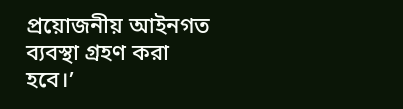প্রয়োজনীয় আইনগত ব্যবস্থা গ্রহণ করা হবে।’